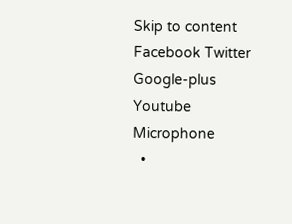Skip to content
Facebook Twitter Google-plus Youtube Microphone
  •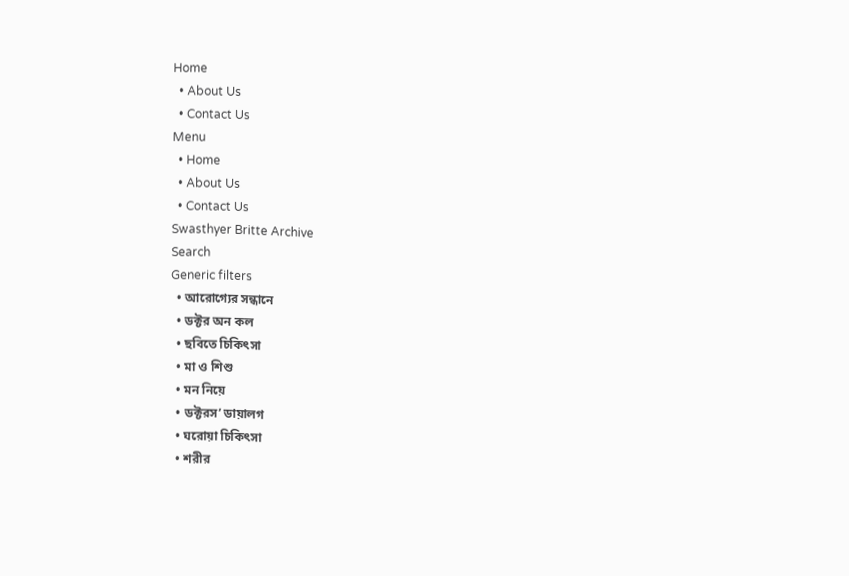Home
  • About Us
  • Contact Us
Menu
  • Home
  • About Us
  • Contact Us
Swasthyer Britte Archive
Search
Generic filters
  • আরোগ্যের সন্ধানে
  • ডক্টর অন কল
  • ছবিতে চিকিৎসা
  • মা ও শিশু
  • মন নিয়ে
  • ডক্টরস’ ডায়ালগ
  • ঘরোয়া চিকিৎসা
  • শরীর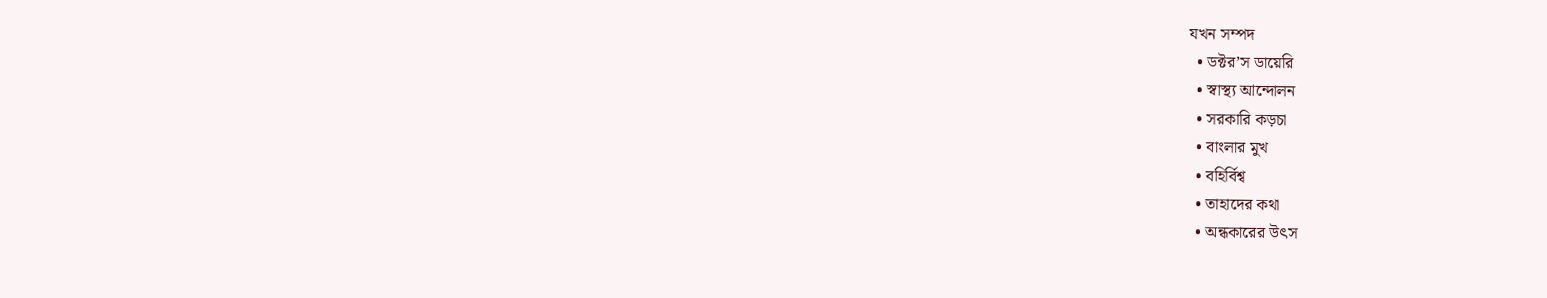যখন সম্পদ
  • ডক্টর’স ডায়েরি
  • স্বাস্থ্য আন্দোলন
  • সরকারি কড়চা
  • বাংলার মুখ
  • বহির্বিশ্ব
  • তাহাদের কথা
  • অন্ধকারের উৎস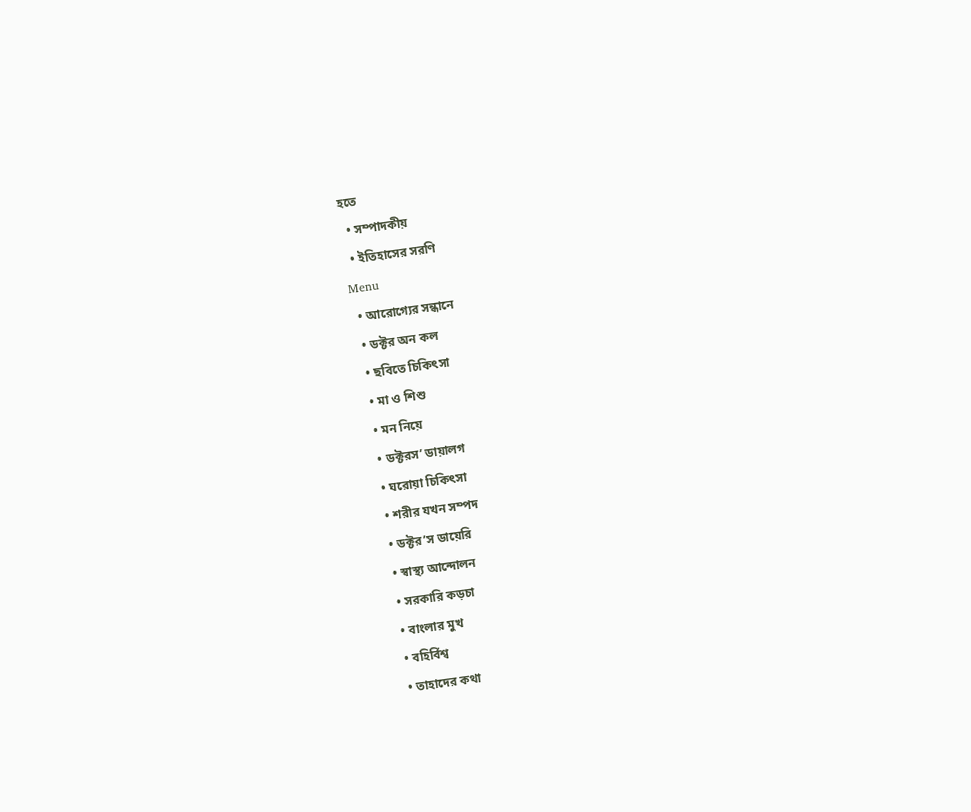হতে
  • সম্পাদকীয়
  • ইতিহাসের সরণি
Menu
  • আরোগ্যের সন্ধানে
  • ডক্টর অন কল
  • ছবিতে চিকিৎসা
  • মা ও শিশু
  • মন নিয়ে
  • ডক্টরস’ ডায়ালগ
  • ঘরোয়া চিকিৎসা
  • শরীর যখন সম্পদ
  • ডক্টর’স ডায়েরি
  • স্বাস্থ্য আন্দোলন
  • সরকারি কড়চা
  • বাংলার মুখ
  • বহির্বিশ্ব
  • তাহাদের কথা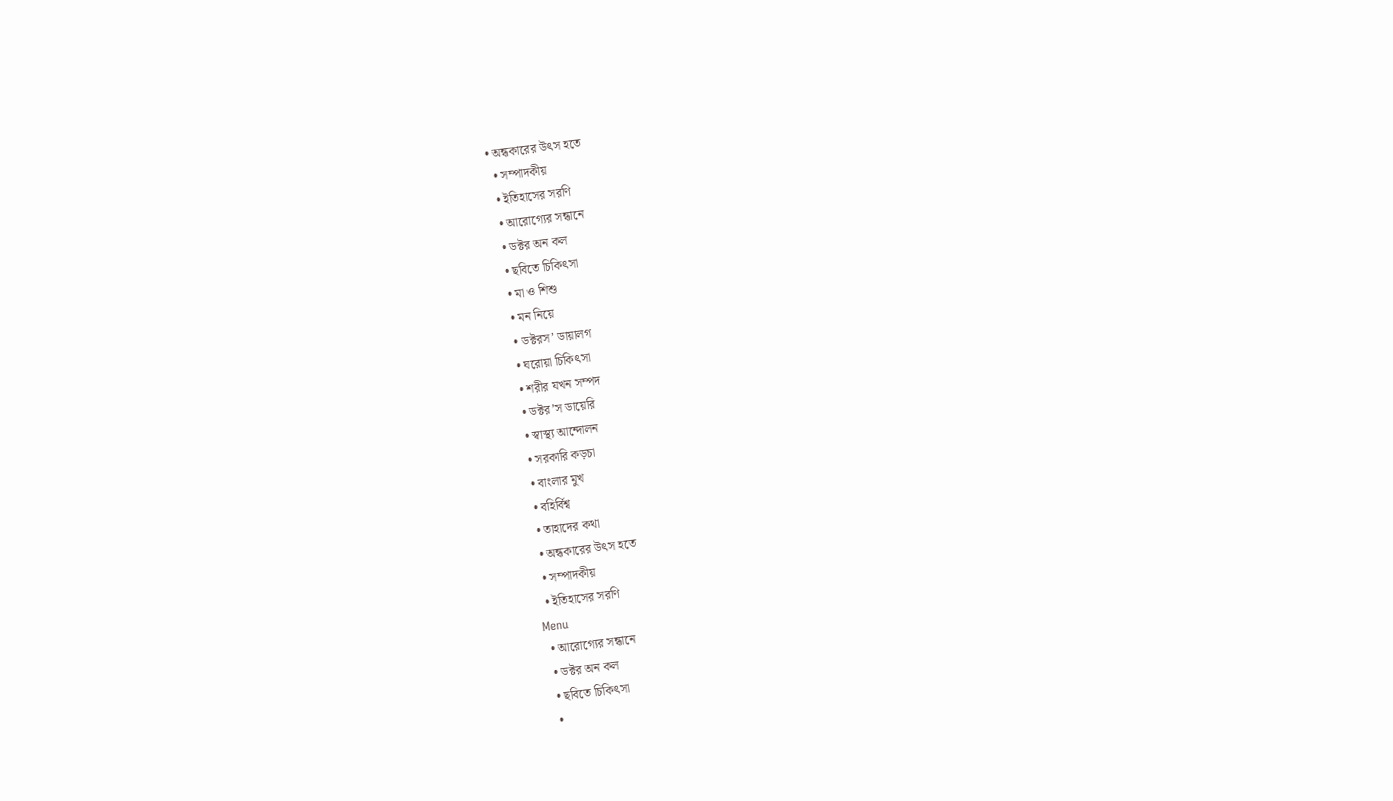• অন্ধকারের উৎস হতে
  • সম্পাদকীয়
  • ইতিহাসের সরণি
  • আরোগ্যের সন্ধানে
  • ডক্টর অন কল
  • ছবিতে চিকিৎসা
  • মা ও শিশু
  • মন নিয়ে
  • ডক্টরস’ ডায়ালগ
  • ঘরোয়া চিকিৎসা
  • শরীর যখন সম্পদ
  • ডক্টর’স ডায়েরি
  • স্বাস্থ্য আন্দোলন
  • সরকারি কড়চা
  • বাংলার মুখ
  • বহির্বিশ্ব
  • তাহাদের কথা
  • অন্ধকারের উৎস হতে
  • সম্পাদকীয়
  • ইতিহাসের সরণি
Menu
  • আরোগ্যের সন্ধানে
  • ডক্টর অন কল
  • ছবিতে চিকিৎসা
  •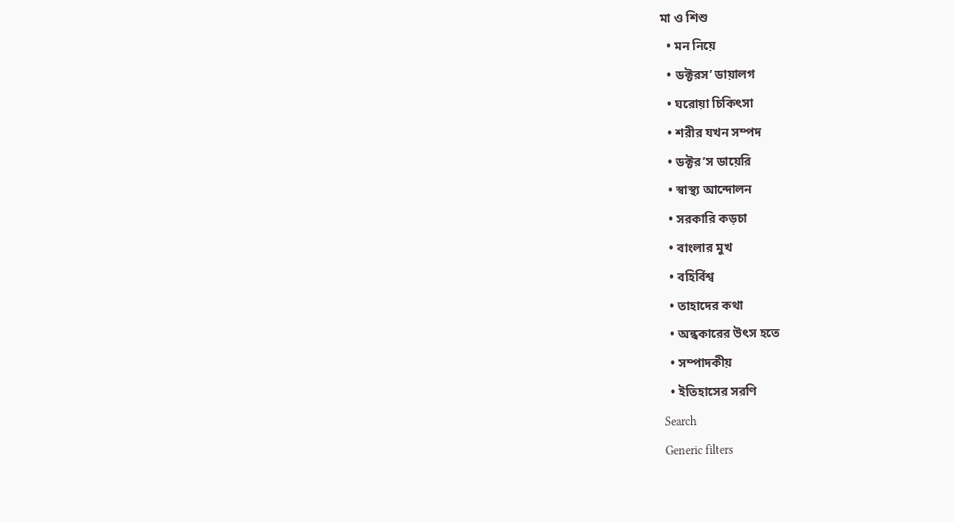মা ও শিশু
  • মন নিয়ে
  • ডক্টরস’ ডায়ালগ
  • ঘরোয়া চিকিৎসা
  • শরীর যখন সম্পদ
  • ডক্টর’স ডায়েরি
  • স্বাস্থ্য আন্দোলন
  • সরকারি কড়চা
  • বাংলার মুখ
  • বহির্বিশ্ব
  • তাহাদের কথা
  • অন্ধকারের উৎস হতে
  • সম্পাদকীয়
  • ইতিহাসের সরণি
Search
Generic filters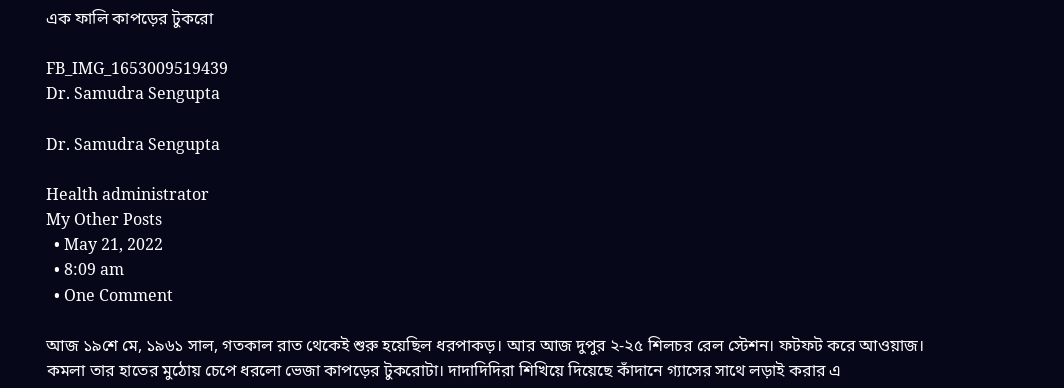এক ফালি কাপড়ের টুকরো

FB_IMG_1653009519439
Dr. Samudra Sengupta

Dr. Samudra Sengupta

Health administrator
My Other Posts
  • May 21, 2022
  • 8:09 am
  • One Comment

আজ ১৯শে মে, ১৯৬১ সাল, গতকাল রাত থেকেই শুরু হয়েছিল ধরপাকড়। আর আজ দুপুর ২-২৫ শিলচর রেল স্টেশন। ফটফট করে আওয়াজ। কমলা তার হাতের মুঠোয় চেপে ধরলো ভেজা কাপড়ের টুকরোটা। দাদাদিদিরা শিখিয়ে দিয়েছে কাঁদানে গ্যাসের সাথে লড়াই করার এ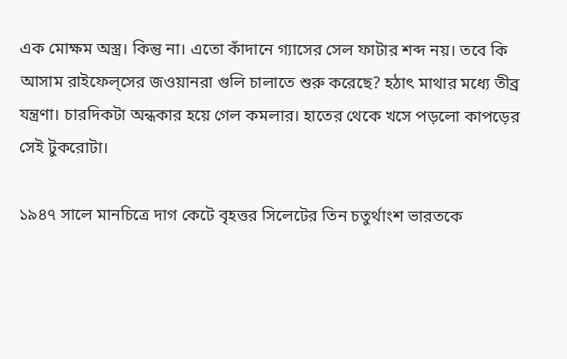এক মোক্ষম অস্ত্র। কিন্তু না। এতো কাঁদানে গ্যাসের সেল ফাটার শব্দ নয়। তবে কি আসাম রাইফেল্‌সের জওয়ানরা গুলি চালাতে শুরু করেছে? হঠাৎ মাথার মধ্যে তীব্র যন্ত্রণা। চারদিকটা অন্ধকার হয়ে গেল কমলার। হাতের থেকে খসে পড়লো কাপড়ের সেই টুকরোটা।

১৯৪৭ সালে মানচিত্রে দাগ কেটে বৃহত্তর সিলেটের তিন চতুর্থাংশ ভারতকে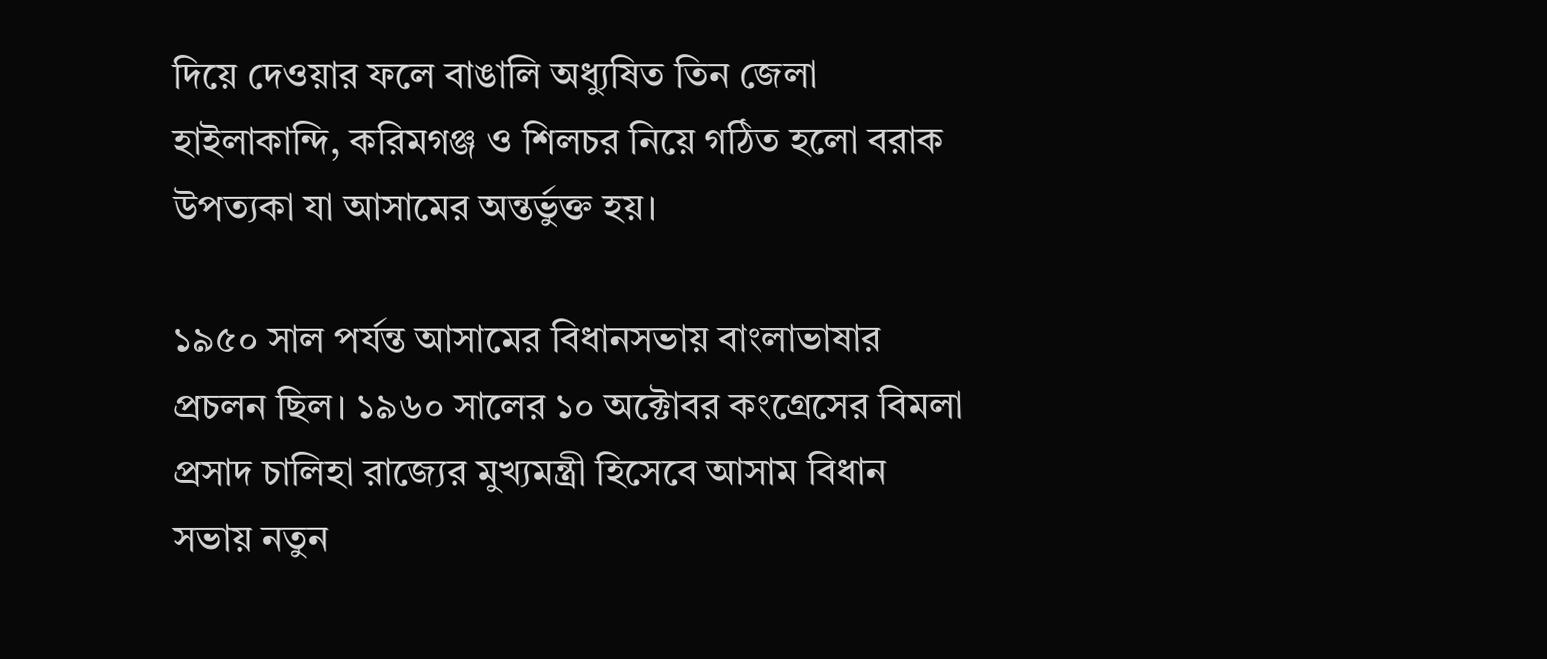দিয়ে দেওয়ার ফলে বাঙালি অধ্যুষিত তিন জেলা হাইলাকান্দি, করিমগঞ্জ ও শিলচর নিয়ে গঠিত হলো বরাক উপত্যকা যা আসামের অন্তর্ভুক্ত হয়।

১৯৫০ সাল পর্যন্ত আসামের বিধানসভায় বাংলাভাষার প্রচলন ছিল। ১৯৬০ সালের ১০ অক্টোবর কংগ্রেসের বিমলা প্রসাদ চালিহা রাজ্যের মুখ্যমন্ত্রী হিসেবে আসাম বিধান সভায় নতুন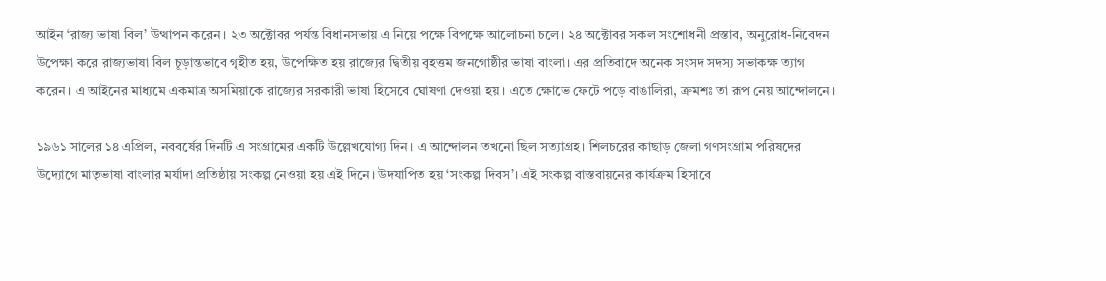আইন ‘রাজ্য ভাষা বিল’ উত্থাপন করেন। ২৩ অক্টোবর পর্যন্ত বিধানসভায় এ নিয়ে পক্ষে বিপক্ষে আলোচনা চলে। ২৪ অক্টোবর সকল সংশোধনী প্রস্তাব, অনুরোধ-নিবেদন উপেক্ষা করে রাজ্যভাষা বিল চূড়ান্তভাবে গৃহীত হয়, উপেক্ষিত হয় রাজ্যের দ্বিতীয় বৃহত্তম জনগোষ্ঠীর ভাষা বাংলা। এর প্রতিবাদে অনেক সংসদ সদস্য সভাকক্ষ ত্যাগ করেন। এ আইনের মাধ্যমে একমাত্র অসমিয়াকে রাজ্যের সরকারী ভাষা হিসেবে ঘোষণা দেওয়া হয়। এতে ক্ষোভে ফেটে পড়ে বাঙালিরা, ক্রমশঃ তা রূপ নেয় আন্দোলনে।

১৯৬১ সালের ১৪ এপ্রিল, নববর্ষের দিনটি এ সংগ্রামের একটি উল্লেখযোগ্য দিন। এ আন্দোলন তখনো ছিল সত্যাগ্রহ। শিলচরের কাছাড় জেলা গণসংগ্রাম পরিষদের উদ্যোগে মাতৃভাষা বাংলার মর্যাদা প্রতিষ্ঠায় সংকল্প নেওয়া হয় এই দিনে। উদযাপিত হয় ‘সংকল্প দিবস’। এই সংকল্প বাস্তবায়নের কার্যক্রম হিসাবে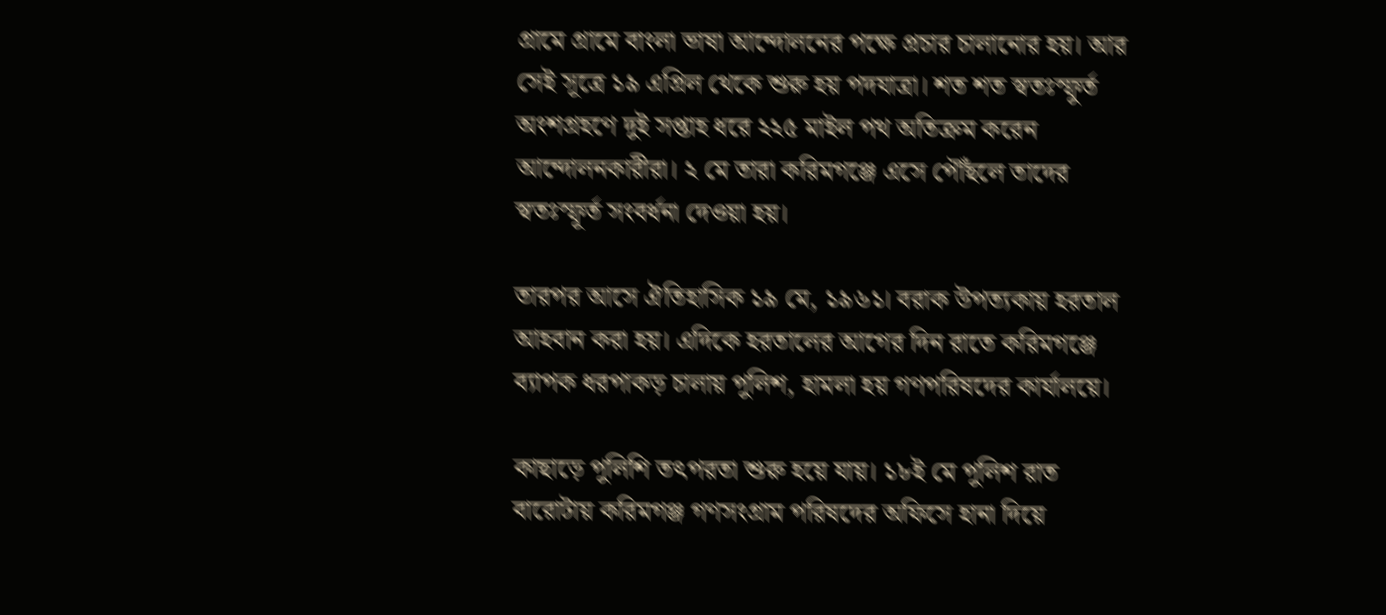গ্রামে গ্রামে বাংলা ভাষা আন্দোলনের পক্ষে প্রচার চালানোর হয়। আর সেই সূত্রে ১৯ এপ্রিল থেকে শুরু হয় পদযাত্রা। শত শত স্বতঃস্ফুর্ত অংশগ্রহণে দুই সপ্তাহ ধরে ২২৫ মাইল পথ অতিক্রম করেন আন্দোলনকারীরা। ২ মে তারা করিমগঞ্জে এসে পৌঁছলে তাদের স্বতঃস্ফূর্ত সংবর্ধনা দেওয়া হয়।

তারপর আসে ঐতিহাসিক ১৯ মে, ১৯৬১। বরাক উপত্যকায় হরতাল আহবান করা হয়। এদিকে হরতালের আগের দিন রাতে করিমগঞ্জে ব্যাপক ধরপাকড় চালায় পুলিশ, হামলা হয় গণপরিষদের কার্যালয়ে।

কাছাড়ে পুলিশি তৎপরতা শুরু হয়ে যায়। ১৮ই মে পুলিশ রাত বারোটায় করিমগঞ্জ গণসংগ্রাম পরিষদের অফিসে হানা দিয়ে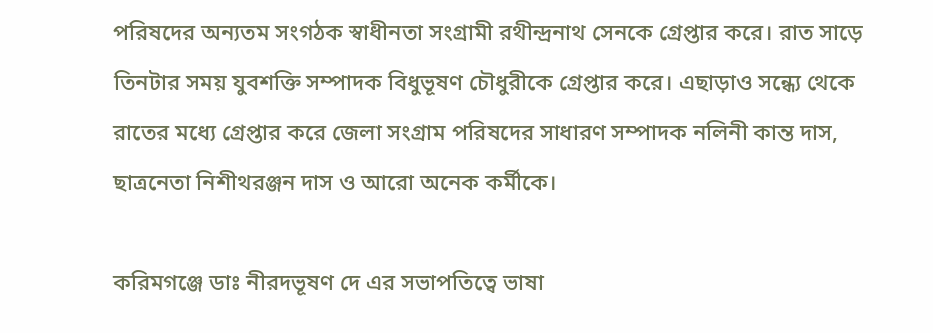পরিষদের অন্যতম সংগঠক স্বাধীনতা সংগ্রামী রথীন্দ্রনাথ সেনকে গ্রেপ্তার করে। রাত সাড়ে তিনটার সময় যুবশক্তি সম্পাদক বিধুভূষণ চৌধুরীকে গ্রেপ্তার করে। এছাড়াও সন্ধ্যে থেকে রাতের মধ্যে গ্রেপ্তার করে জেলা সংগ্রাম পরিষদের সাধারণ সম্পাদক নলিনী কান্ত দাস, ছাত্রনেতা নিশীথরঞ্জন দাস ও আরো অনেক কর্মীকে।

করিমগঞ্জে ডাঃ নীরদভূষণ দে এর সভাপতিত্বে ভাষা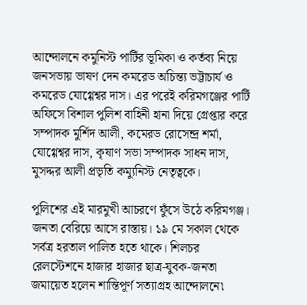আন্দোলনে কমুনিস্ট পার্টির ভূমিকা ও কর্তব্য নিয়ে জনসভায় ভাষণ দেন কমরেড অচিন্ত্য ভট্টাচার্য ও কমরেড যোগ্গেশ্বর দাস। এর পরেই করিমগঞ্জের পার্টি অফিসে বিশাল পুলিশ বাহিনী হানা দিয়ে গ্রেপ্তার করে সম্পাদক মুর্শিদ আলী, কমেরড রোসেন্দ্র শর্মা, যোগ্গেশ্বর দাস, কৃষাণ সভা সম্পাদক সাধন দাস, মুসদ্দর আলী প্রভৃতি কম্যুনিস্ট নেতৃত্বকে।

পুলিশের এই মারমুখী আচরণে ফুঁসে উঠে করিমগঞ্জ। জনতা বেরিয়ে আসে রাস্তায়। ১৯ মে সকাল থেকে সর্বত্র হরতাল পালিত হতে থাকে। শিলচর রেলস্টেশনে হাজার হাজার ছাত্র-যুবক-জনতা জমায়েত হলেন শান্তিপূর্ণ সত্যাগ্রহ আন্দোলনে৷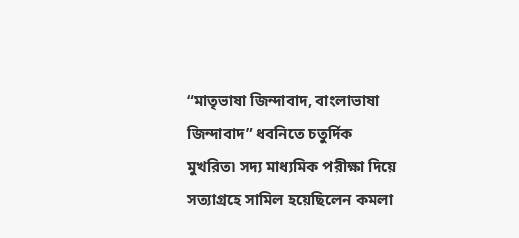“মাতৃভাষা জিন্দাবাদ, বাংলাভাষা জিন্দাবাদ” ধবনিতে চতুর্দিক মুখরিত৷ সদ্য মাধ্যমিক পরীক্ষা দিয়ে সত্যাগ্রহে সামিল হয়েছিলেন কমলা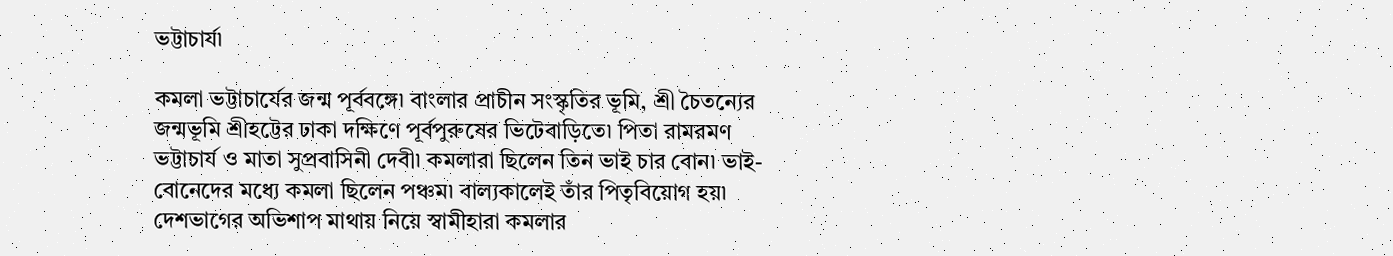ভট্টাচার্য৷

কমলা ভট্টাচার্যের জন্ম পূর্ববঙ্গে৷ বাংলার প্রাচীন সংস্কৃতির ভূমি, শ্রী চৈতন্যের জন্মভূমি শ্রীহট্টের ঢাকা দক্ষিণে পূর্বপুরুষের ভিটেবাড়িতে৷ পিতা রামরমণ ভট্টাচার্য ও মাতা সুপ্রবাসিনী দেবী৷ কমলারা ছিলেন তিন ভাই চার বোন৷ ভাই-বোনেদের মধ্যে কমলা ছিলেন পঞ্চম৷ বাল্যকালেই তাঁর পিতৃবিয়োগ হয়৷ দেশভাগের অভিশাপ মাথায় নিয়ে স্বামীহারা কমলার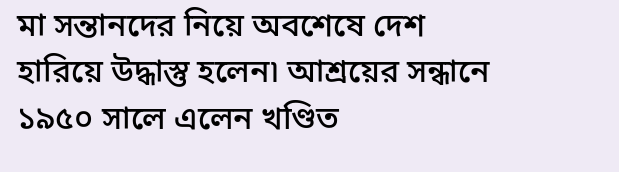মা সন্তানদের নিয়ে অবশেষে দেশ হারিয়ে উদ্ধাস্তু হলেন৷ আশ্রয়ের সন্ধানে ১৯৫০ সালে এলেন খণ্ডিত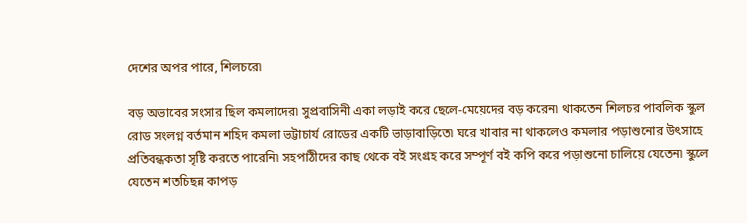দেশের অপর পারে, শিলচরে৷

বড় অভাবের সংসার ছিল কমলাদের৷ সুপ্রবাসিনী একা লড়াই করে ছেলে-মেয়েদের বড় করেন৷ থাকতেন শিলচর পাবলিক স্কুল রোড সংলগ্ন বর্তমান শহিদ কমলা ভট্টাচার্য রোডের একটি ভাড়াবাড়িতে৷ ঘরে খাবার না থাকলেও কমলার পড়াশুনোর উৎসাহে প্রতিবন্ধকতা সৃষ্টি করতে পারেনি৷ সহপাঠীদের কাছ থেকে বই সংগ্রহ করে সম্পূর্ণ বই কপি করে পড়াশুনো চালিয়ে যেতেন৷ স্কুলে যেতেন শতচিছন্ন কাপড়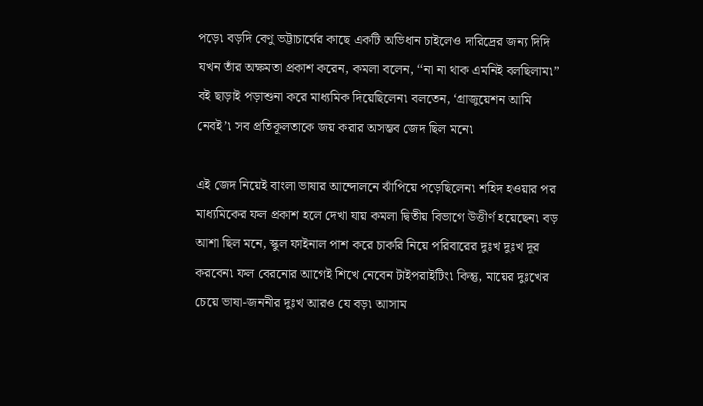পড়ে৷ বড়দি বেণু ভট্টাচার্যের কাছে একটি অভিধান চাইলেও দারিদ্রের জন্য দিদি যখন তাঁর অক্ষমতা প্রকাশ করেন, কমলা বলেন, ‘‘না না থাক এমনিই বলছিলাম৷” বই ছাড়াই পড়াশুনা করে মাধ্যমিক দিয়েছিলেন৷ বলতেন, ‘গ্রাজুয়েশন আমি নেবই’৷ সব প্রতিকূলতাকে জয় করার অসম্ভব জেদ ছিল মনে৷

এই জেদ নিয়েই বাংলা ভাষার আন্দোলনে ঝাঁপিয়ে পড়েছিলেন৷ শহিদ হওয়ার পর মাধ্যমিকের ফল প্রকাশ হলে দেখা যায় কমলা দ্বিতীয় বিভাগে উত্তীর্ণ হয়েছেন৷ বড় আশা ছিল মনে, স্কুল ফাইনাল পাশ করে চাকরি নিয়ে পরিবারের দুঃখ দুঃখ দূর করবেন৷ ফল বেরনোর আগেই শিখে নেবেন টাইপরাইটিং৷ কিন্তু, মায়ের দুঃখের চেয়ে ভাষা-জননীর দুঃখ আরও যে বড়৷ আসাম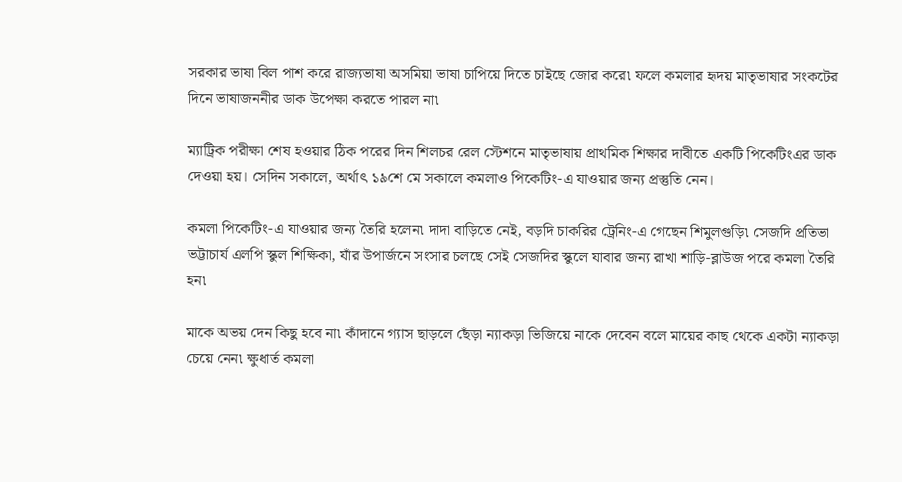সরকার ভাষা বিল পাশ করে রাজ্যভাষা অসমিয়া ভাষা চাপিয়ে দিতে চাইছে জোর করে৷ ফলে কমলার হৃদয় মাতৃভাষার সংকটের দিনে ভাষাজননীর ডাক উপেক্ষা করতে পারল না৷

ম্যাট্রিক পরীক্ষা শেষ হওয়ার ঠিক পরের দিন শিলচর রেল স্টেশনে মাতৃভাষায় প্রাথমিক শিক্ষার দাবীতে একটি পিকেটিংএর ডাক দেওয়া হয়। সেদিন সকালে, অৰ্থাৎ ১৯শে মে সকালে কমলাও পিকেটিং-এ যাওয়ার জন্য প্রস্তুতি নেন।

কমলা পিকেটিং-এ যাওয়ার জন্য তৈরি হলেন৷ দাদা বাড়িতে নেই, বড়দি চাকরির ট্রেনিং-এ গেছেন শিমুলগুড়ি৷ সেজদি প্রতিভা ভট্টাচার্য এলপি স্কুল শিক্ষিকা, যাঁর উপার্জনে সংসার চলছে সেই সেজদির স্কুলে যাবার জন্য রাখা শাড়ি-ব্লাউজ পরে কমলা তৈরি হন৷

মাকে অভয় দেন কিছু হবে না৷ কাঁদানে গ্যাস ছাড়লে ছেঁড়া ন্যাকড়া ভিজিয়ে নাকে দেবেন বলে মায়ের কাছ থেকে একটা ন্যাকড়া চেয়ে নেন৷ ক্ষুধার্ত কমলা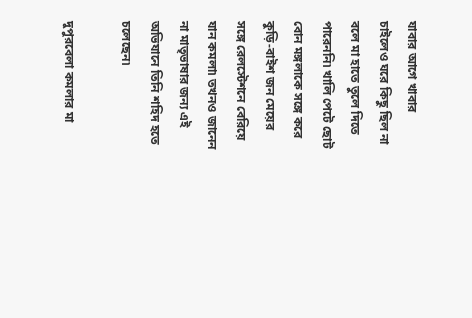যাবার আগে খাবার চাইলেও ঘরে কিছু ছিল না বলে মা হাতে তুলে দিতে পারেননি৷ খালি পেটে ছোট বোন মঙ্গলাকে সঙ্গে করে কুড়ি-বাইশ জন মেয়ের সঙ্গে রেলস্টেশনে বেরিয়ে যান কমলা৷ তখনও জানেন না মাতৃভাষার জন্য এই অভিযানে তিনি শহিদ হতে চলেছেন৷

দুপুরবেলা কমলার মা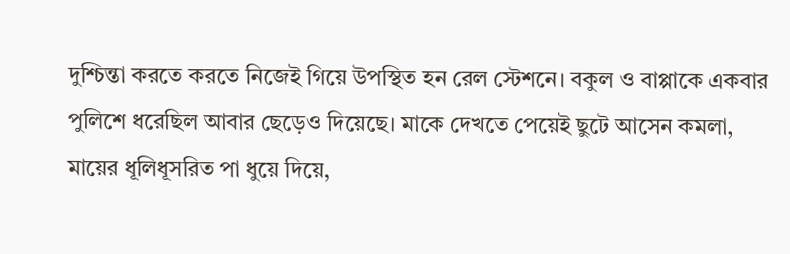দুশ্চিন্তা করতে করতে নিজেই গিয়ে উপস্থিত হন রেল স্টেশনে। বকুল ও বাপ্পাকে একবার পুলিশে ধরেছিল আবার ছেড়েও দিয়েছে। মাকে দেখতে পেয়েই ছুটে আসেন কমলা, মায়ের ধূলিধূসরিত পা ধুয়ে দিয়ে,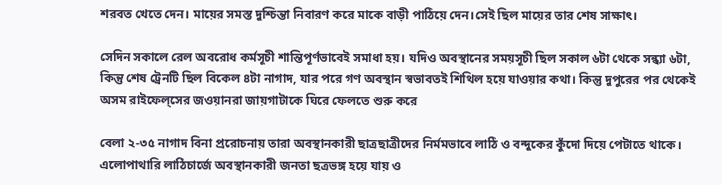শরবত খেতে দেন। মায়ের সমস্ত দুশ্চিন্তা নিবারণ করে মাকে বাড়ী পাঠিয়ে দেন।সেই ছিল মায়ের তার শেষ সাক্ষাৎ।

সেদিন সকালে রেল অবরোধ কর্মসূচী শান্তিপূর্ণভাবেই সমাধা হয়। যদিও অবস্থানের সময়সূচী ছিল সকাল ৬টা থেকে সন্ধ্যা ৬টা, কিন্তু শেষ ট্রেনটি ছিল বিকেল ৪টা নাগাদ, যার পরে গণ অবস্থান স্বভাবতই শিথিল হয়ে যাওয়ার কথা। কিন্তু দুপুরের পর থেকেই অসম রাইফেল্‌সের জওয়ানরা জায়গাটাকে ঘিরে ফেলতে শুরু করে

বেলা ২-৩৫ নাগাদ বিনা প্ররোচনায় তারা অবস্থানকারী ছাত্রছাত্রীদের নির্মমভাবে লাঠি ও বন্দুকের কুঁদো দিয়ে পেটাতে থাকে। এলোপাথারি লাঠিচার্জে অবস্থানকারী জনতা ছত্রভঙ্গ হয়ে যায় ও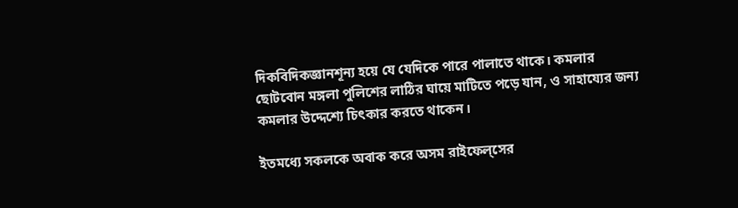দিকবিদিকজ্ঞানশূন্য হয়ে যে যেদিকে পারে পালাতে থাকে। কমলার ছোটবোন মঙ্গলা পুলিশের লাঠির ঘায়ে মাটিতে পড়ে যান, ও সাহায্যের জন্য কমলার উদ্দেশ্যে চিৎকার করতে থাকেন।

ইতমধ্যে সকলকে অবাক করে অসম রাইফেল্‌সের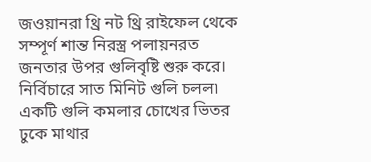জওয়ানরা থ্রি নট থ্রি রাইফেল থেকে সম্পূর্ণ শান্ত নিরস্ত্র পলায়নরত জনতার উপর গুলিবৃষ্টি শুরু করে। নির্বিচারে সাত মিনিট গুলি চলল৷ একটি গুলি কমলার চোখের ভিতর ঢুকে মাথার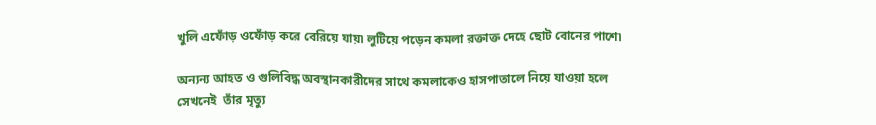খুলি এফোঁড় ওফোঁড় করে বেরিয়ে যায়৷ লুটিয়ে পড়েন কমলা রক্তাক্ত দেহে ছোট বোনের পাশে৷

অন্যন্য আহত ও গুলিবিদ্ধ অবস্থানকারীদের সাথে কমলাকেও হাসপাতালে নিয়ে যাওয়া হলে সেখনেই  তাঁর মৃত্যু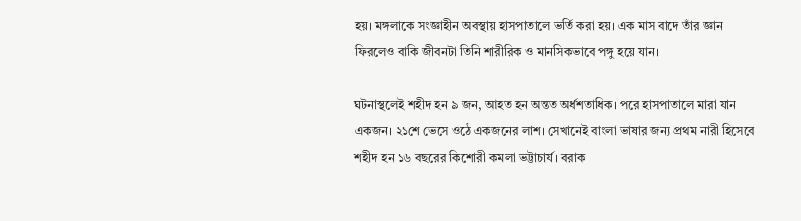হয়। মঙ্গলাকে সংজ্ঞাহীন অবস্থায় হাসপাতালে ভর্তি করা হয়। এক মাস বাদে তাঁর জ্ঞান ফিরলেও বাকি জীবনটা তিনি শারীরিক ও মানসিকভাবে পঙ্গু হয়ে যান।

ঘটনাস্থলেই শহীদ হন ৯ জন, আহত হন অন্তত অর্ধশতাধিক। পরে হাসপাতালে মারা যান একজন। ২১শে ভেসে ওঠে একজনের লাশ। সেখানেই বাংলা ভাষার জন্য প্রথম নারী হিসেবে শহীদ হন ১৬ বছরের কিশোরী কমলা ভট্টাচার্য। বরাক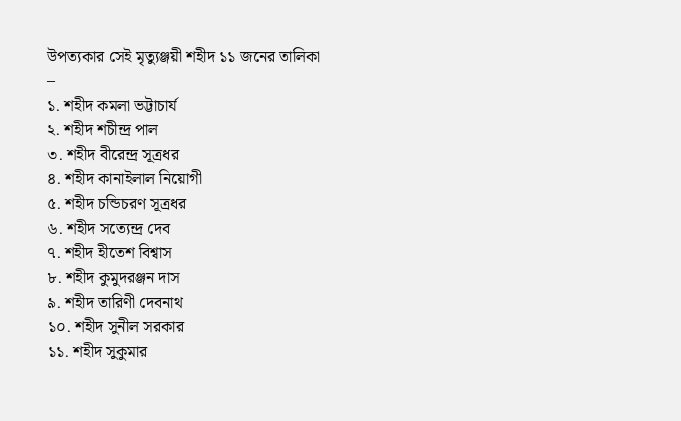উপত্যকার সেই মৃত্যুঞ্জয়ী শহীদ ১১ জনের তালিকা –
১. শহীদ কমলা ভট্টাচার্য
২. শহীদ শচীন্দ্র পাল
৩. শহীদ বীরেন্দ্র সূত্রধর
৪. শহীদ কানাইলাল নিয়োগী
৫. শহীদ চন্ডিচরণ সূত্রধর
৬. শহীদ সত্যেন্দ্র দেব
৭. শহীদ হীতেশ বিশ্বাস
৮. শহীদ কুমুদরঞ্জন দাস
৯. শহীদ তারিণী দেবনাথ
১০. শহীদ সুনীল সরকার
১১. শহীদ সুকুমার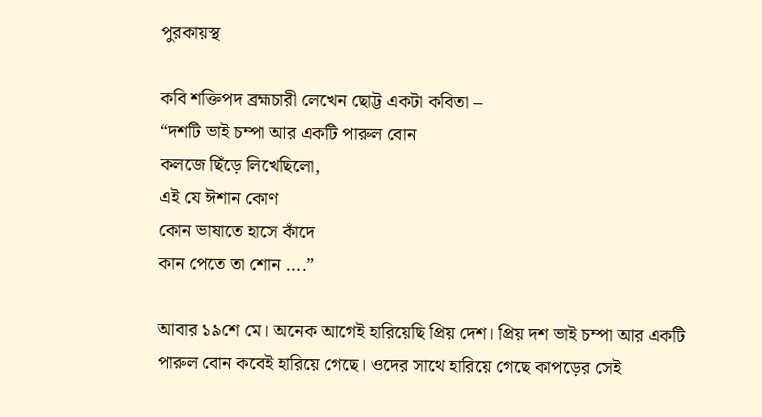পুরকায়স্থ

কবি শক্তিপদ ব্রহ্মচারী লেখেন ছোট্ট একটা কবিতা –
“দশটি ভাই চম্পা আর একটি পারুল বোন
কলজে ছিঁড়ে লিখেছিলো,
এই যে ঈশান কোণ
কোন ভাষাতে হাসে কাঁদে
কান পেতে তা শোন ….”

আবার ১৯শে মে। অনেক আগেই হারিয়েছি প্রিয় দেশ। প্রিয় দশ ভাই চম্পা আর একটি পারুল বোন কবেই হারিয়ে গেছে। ওদের সাথে হারিয়ে গেছে কাপড়ের সেই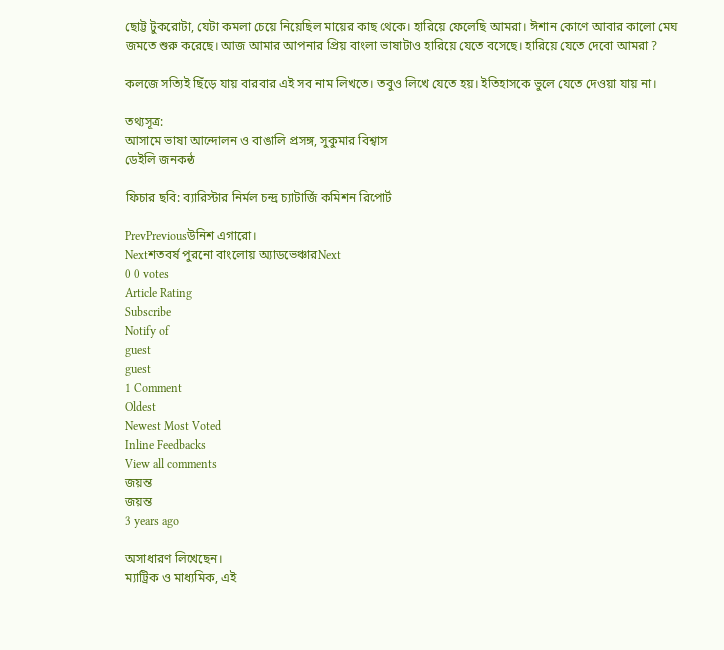ছোট্ট টুকরোটা, যেটা কমলা চেয়ে নিয়েছিল মায়ের কাছ থেকে। হারিয়ে ফেলেছি আমরা। ঈশান কোণে আবার কালো মেঘ জমতে শুরু করেছে। আজ আমার আপনার প্রিয় বাংলা ভাষাটাও হারিয়ে যেতে বসেছে। হারিয়ে যেতে দেবো আমরা ?

কলজে সত্যিই ছিঁড়ে যায় বারবার এই সব নাম লিখতে। তবুও লিখে যেতে হয়। ইতিহাসকে ভুলে যেতে দেওয়া যায় না।

তথ্যসূত্র:
আসামে ভাষা আন্দোলন ও বাঙালি প্রসঙ্গ, সুকুমার বিশ্বাস
ডেইলি জনকন্ঠ

ফিচার ছবি: ব্যারিস্টার নির্মল চন্দ্র চ্যাটার্জি কমিশন রিপোর্ট

PrevPreviousউনিশ এগারো।
Nextশতবর্ষ পুরনো বাংলোয় অ্যাডভেঞ্চারNext
0 0 votes
Article Rating
Subscribe
Notify of
guest
guest
1 Comment
Oldest
Newest Most Voted
Inline Feedbacks
View all comments
জয়ন্ত
জয়ন্ত
3 years ago

অসাধারণ লিখেছেন।
ম্যাট্রিক ও মাধ্যমিক, এই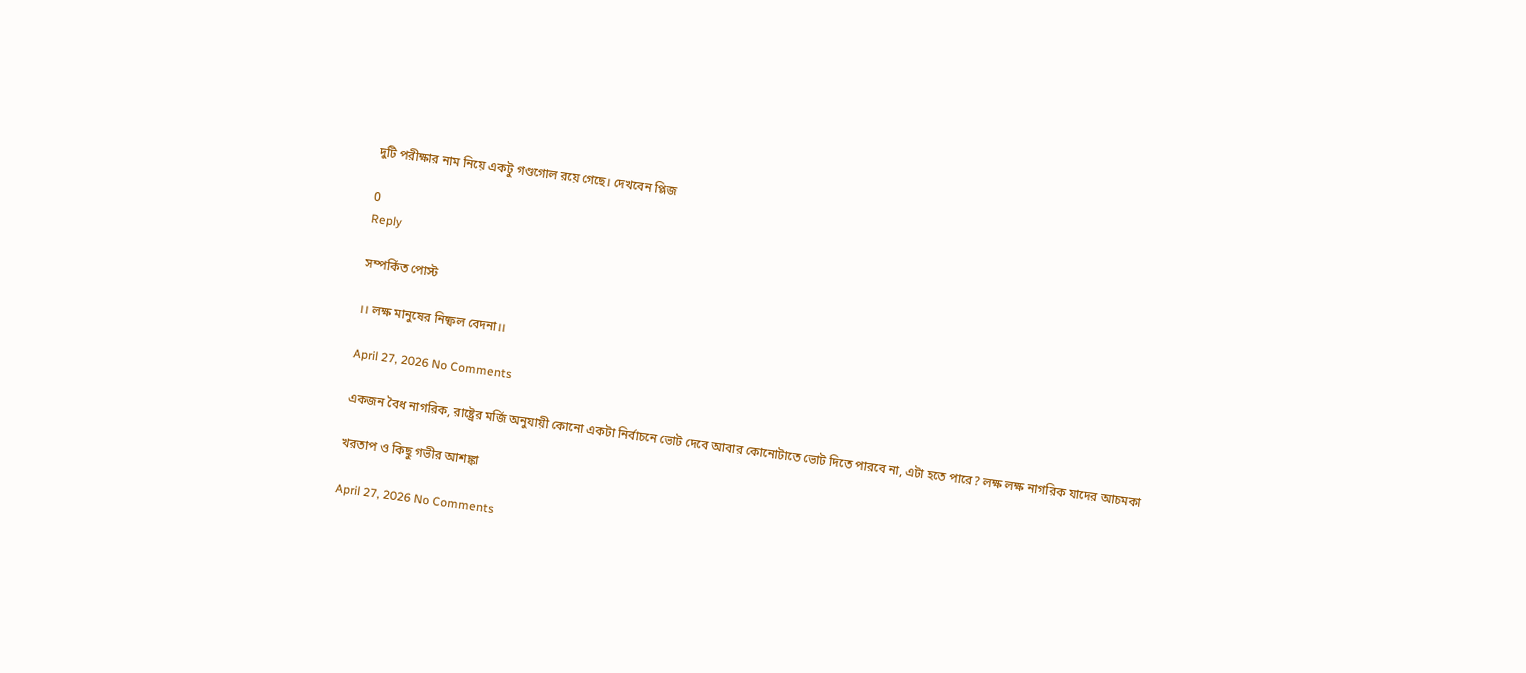দুটি পরীক্ষার নাম নিয়ে একটু গণ্ডগোল রয়ে গেছে। দেখবেন প্লিজ

0
Reply

সম্পর্কিত পোস্ট

।। লক্ষ মানুষের নিষ্ফল বেদনা।।

April 27, 2026 No Comments

একজন বৈধ নাগরিক, রাষ্ট্রের মর্জি অনুযায়ী কোনো একটা নির্বাচনে ভোট দেবে আবার কোনোটাতে ভোট দিতে পারবে না, এটা হতে পারে? লক্ষ লক্ষ নাগরিক যাদের আচমকা

খরতাপ ও কিছু গভীর আশঙ্কা

April 27, 2026 No Comments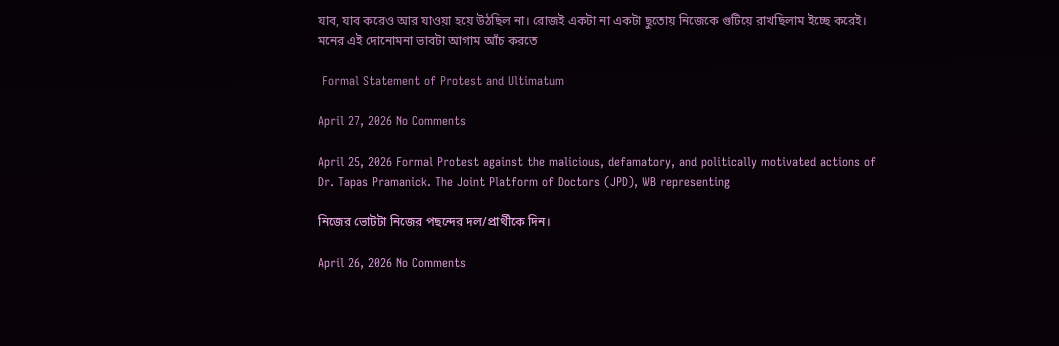যাব, যাব করেও আর যাওয়া হয়ে উঠছিল না। রোজ‌ই একটা না একটা ছুতোয় নিজেকে গুটিয়ে রাখছিলাম ইচ্ছে করেই। মনের এই দোনোমনা ভাবটা আগাম আঁচ করতে

 Formal Statement of Protest and Ultimatum

April 27, 2026 No Comments

April 25, 2026 Formal Protest against the malicious, defamatory, and politically motivated actions of Dr. Tapas Pramanick. The Joint Platform of Doctors (JPD), WB representing

নিজের ভোটটা নিজের পছন্দের দল/প্রার্থীকে দিন।

April 26, 2026 No Comments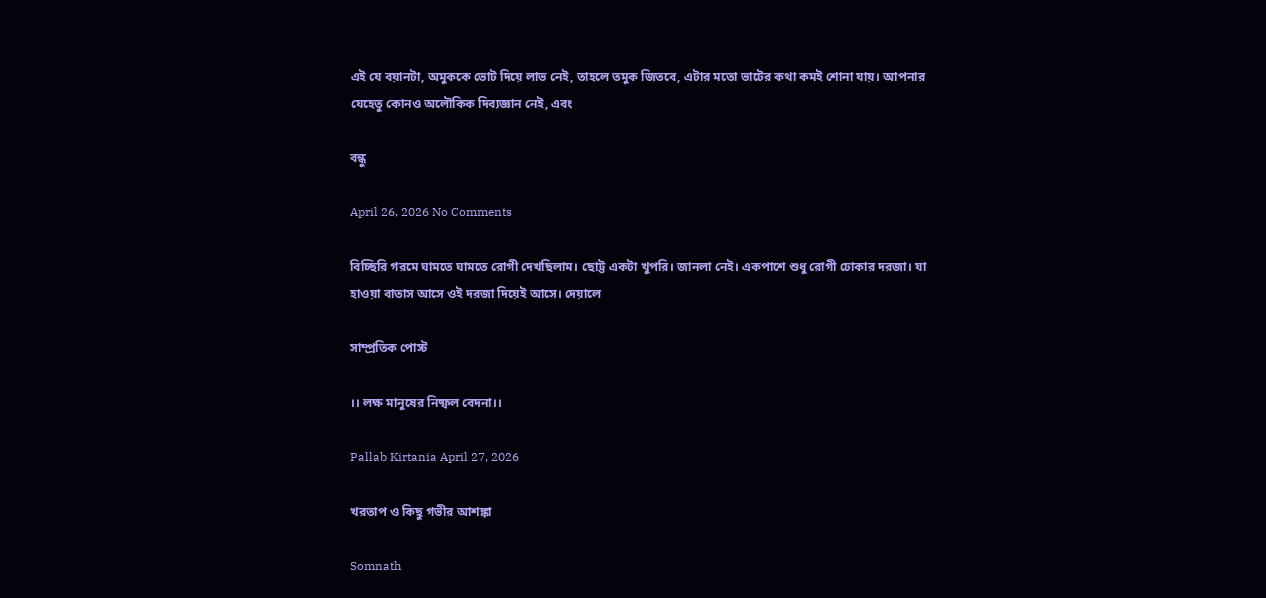এই যে বয়ানটা, অমুককে ভোট দিয়ে লাভ নেই, তাহলে তমুক জিতবে, এটার মতো ভাটের কথা কমই শোনা যায়। আপনার যেহেতু কোনও অলৌকিক দিব্যজ্ঞান নেই, এবং

বন্ধু

April 26, 2026 No Comments

বিচ্ছিরি গরমে ঘামতে ঘামতে রোগী দেখছিলাম। ছোট্ট একটা খুপরি। জানলা নেই। একপাশে শুধু রোগী ঢোকার দরজা। যা হাওয়া বাতাস আসে ওই দরজা দিয়েই আসে। দেয়ালে

সাম্প্রতিক পোস্ট

।। লক্ষ মানুষের নিষ্ফল বেদনা।।

Pallab Kirtania April 27, 2026

খরতাপ ও কিছু গভীর আশঙ্কা

Somnath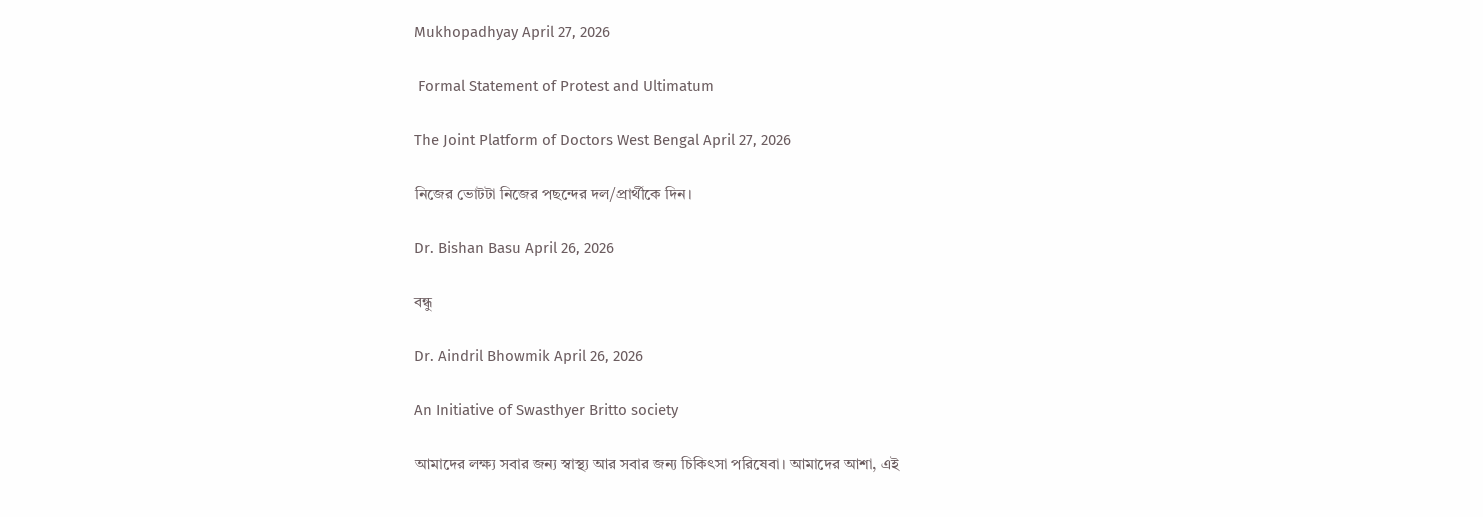Mukhopadhyay April 27, 2026

 Formal Statement of Protest and Ultimatum

The Joint Platform of Doctors West Bengal April 27, 2026

নিজের ভোটটা নিজের পছন্দের দল/প্রার্থীকে দিন।

Dr. Bishan Basu April 26, 2026

বন্ধু

Dr. Aindril Bhowmik April 26, 2026

An Initiative of Swasthyer Britto society

আমাদের লক্ষ্য সবার জন্য স্বাস্থ্য আর সবার জন্য চিকিৎসা পরিষেবা। আমাদের আশা, এই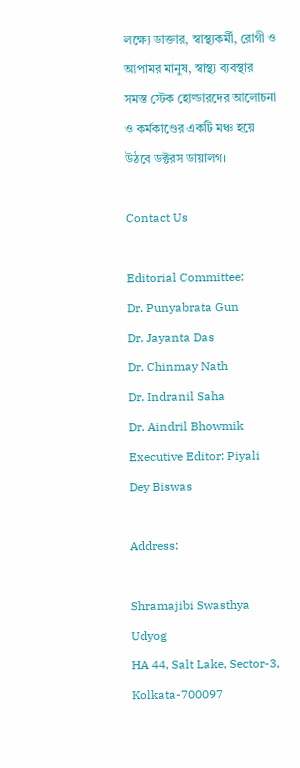লক্ষ্যে ডাক্তার, স্বাস্থ্যকর্মী, রোগী ও আপামর মানুষ, স্বাস্থ্য ব্যবস্থার সমস্ত স্টেক হোল্ডারদের আলোচনা ও কর্মকাণ্ডের একটি মঞ্চ হয়ে উঠবে ডক্টরস ডায়ালগ।

Contact Us

Editorial Committee:
Dr. Punyabrata Gun
Dr. Jayanta Das
Dr. Chinmay Nath
Dr. Indranil Saha
Dr. Aindril Bhowmik
Executive Editor: Piyali Dey Biswas

Address:

Shramajibi Swasthya Udyog
HA 44, Salt Lake, Sector-3, Kolkata-700097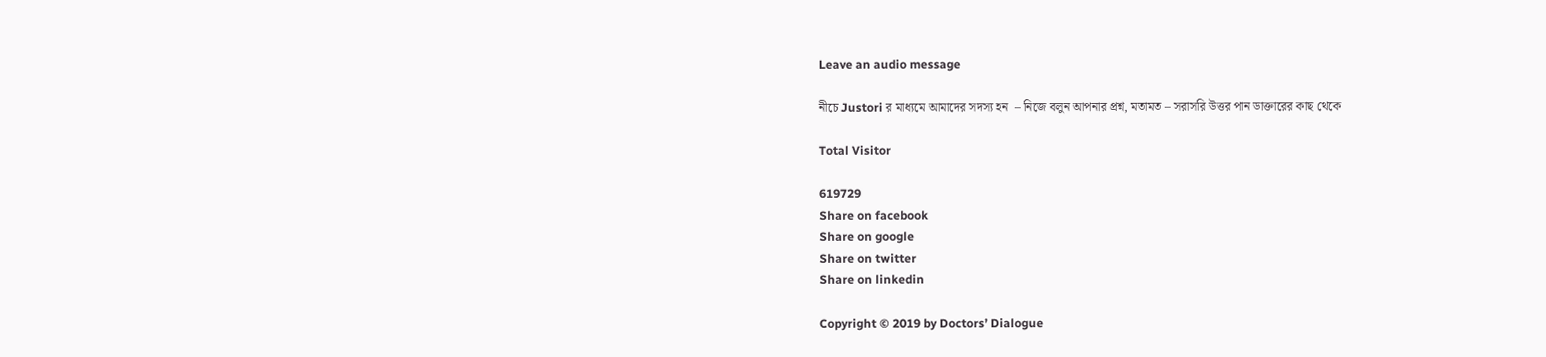Leave an audio message

নীচে Justori র মাধ্যমে আমাদের সদস্য হন  – নিজে বলুন আপনার প্রশ্ন, মতামত – সরাসরি উত্তর পান ডাক্তারের কাছ থেকে

Total Visitor

619729
Share on facebook
Share on google
Share on twitter
Share on linkedin

Copyright © 2019 by Doctors’ Dialogue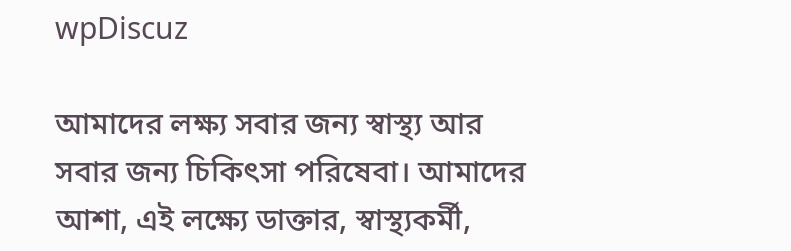wpDiscuz

আমাদের লক্ষ্য সবার জন্য স্বাস্থ্য আর সবার জন্য চিকিৎসা পরিষেবা। আমাদের আশা, এই লক্ষ্যে ডাক্তার, স্বাস্থ্যকর্মী,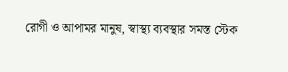রোগী ও আপামর মানুষ, স্বাস্থ্য ব্যবস্থার সমস্ত স্টেক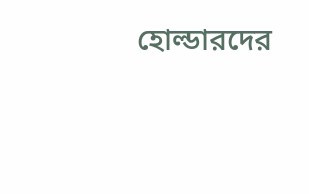হোল্ডারদের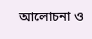আলোচনা ও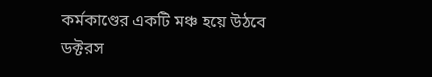কর্মকাণ্ডের একটি মঞ্চ হয়ে উঠবে ডক্টরস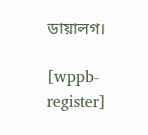ডায়ালগ।

[wppb-register]